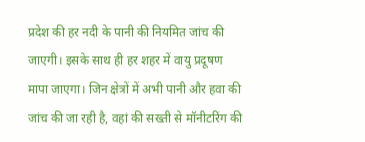प्रदेश की हर नदी के पानी की नियमित जांच की जाएगी। इसके साथ ही हर शहर में वायु प्रदूषण मापा जाएगा। जिन क्षेत्रों में अभी पानी और हवा की जांच की जा रही है, वहां की सख्ती से मॉनीटरिंग की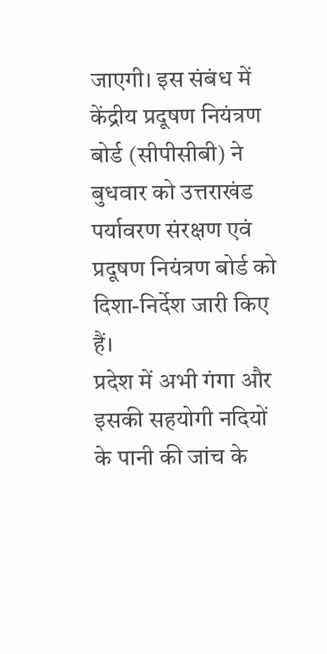जाएगी। इस संबंध में केंद्रीय प्रदूषण नियंत्रण बोर्ड (सीपीसीबी) ने बुधवार को उत्तराखंड पर्यावरण संरक्षण एवं प्रदूषण नियंत्रण बोर्ड को दिशा-निर्देश जारी किए हैं।
प्रदेश में अभी गंगा और इसकी सहयोगी नदियों के पानी की जांच के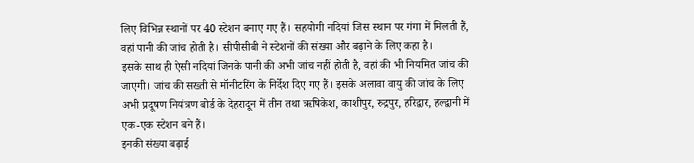लिए विभिन्न स्थानों पर 40 स्टेशन बनाए गए हैं। सहयोगी नदियां जिस स्थान पर गंगा में मिलती हैं, वहां पानी की जांच होती है। सीपीसीबी ने स्टेशनों की संख्या और बढ़ाने के लिए कहा है।
इसके साथ ही ऐसी नदियां जिनके पानी की अभी जांच नहीं होती है, वहां की भी नियमित जांच की जाएगी। जांच की सख्ती से मॉनीटरिंग के निर्देश दिए गए हैं। इसके अलावा वायु की जांच के लिए अभी प्रदूषण नियंत्रण बोर्ड के देहरादून में तीन तथा ऋषिकेश, काशीपुर, रुद्रपुर, हरिद्वार, हल्द्वानी में एक-एक स्टेशन बने हैं।
इनकी संख्या बढ़ाई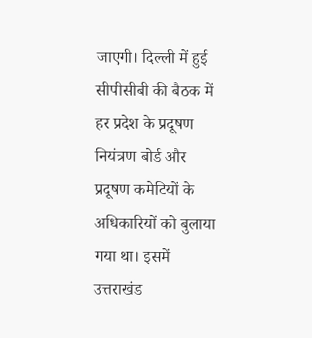जाएगी। दिल्ली में हुई सीपीसीबी की बैठक में हर प्रदेश के प्रदूषण नियंत्रण बोर्ड और प्रदूषण कमेटियों के अधिकारियों को बुलाया गया था। इसमें उत्तराखंड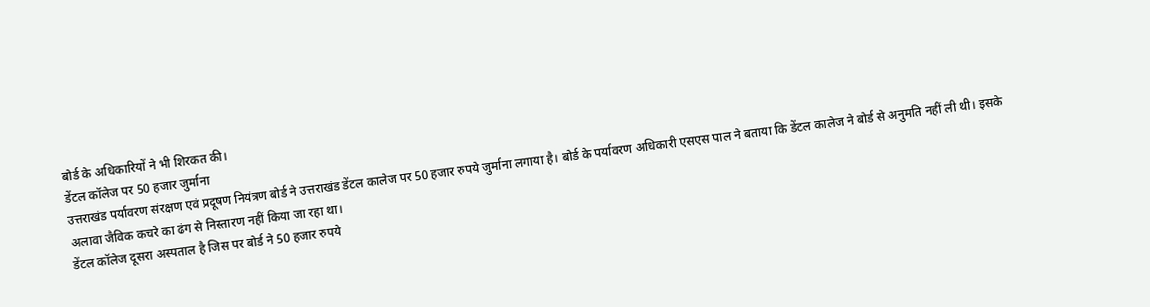बोर्ड के अधिकारियों ने भी शिरकत की।
डेंटल कॉलेज पर 50 हजार जुर्माना
उत्तराखंड पर्यावरण संरक्षण एवं प्रदूषण नियंत्रण बोर्ड ने उत्तराखंड डेंटल कालेज पर 50 हजार रुपये जुर्माना लगाया है। बोर्ड के पर्यावरण अधिकारी एसएस पाल ने बताया कि डेंटल कालेज ने बोर्ड से अनुमति नहीं ली थी। इसके अलावा जैविक कचरे का ढंग से निस्तारण नहीं किया जा रहा था।
डेंटल कॉलेज दूसरा अस्पताल है जिस पर बोर्ड ने 50 हजार रुपये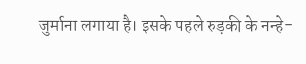जुर्माना लगाया है। इसके पहले रुड़की के नन्हे-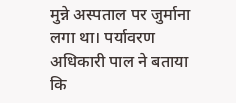मुन्ने अस्पताल पर जुर्माना लगा था। पर्यावरण अधिकारी पाल ने बताया कि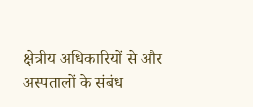क्षेत्रीय अधिकारियों से और अस्पतालों के संबंध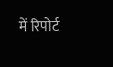में रिपोर्ट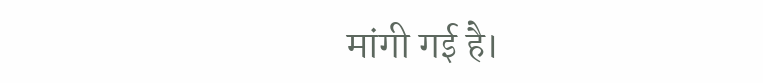मांगी गई है।